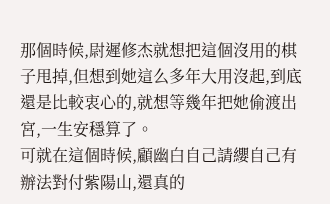那個時候,尉遲修杰就想把這個沒用的棋子甩掉,但想到她這么多年大用沒起,到底還是比較衷心的,就想等幾年把她偷渡出宮,一生安穩算了。
可就在這個時候,顧幽白自己請纓自己有辦法對付紫陽山,還真的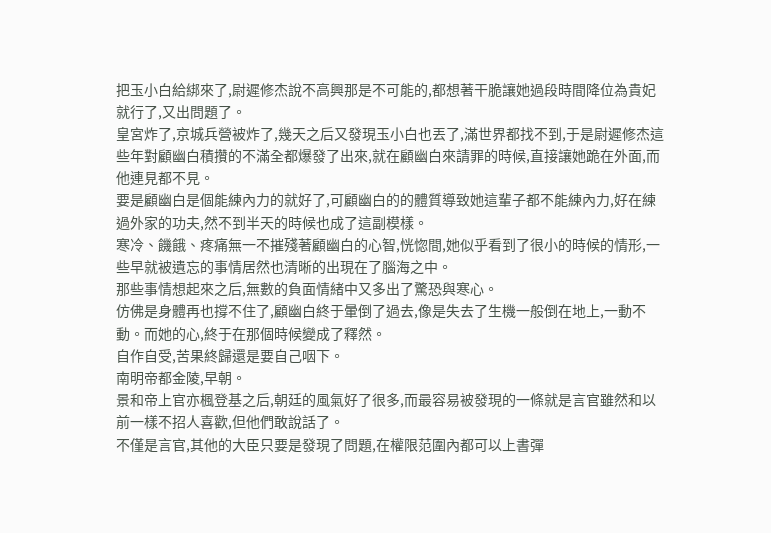把玉小白給綁來了,尉遲修杰說不高興那是不可能的,都想著干脆讓她過段時間降位為貴妃就行了,又出問題了。
皇宮炸了,京城兵營被炸了,幾天之后又發現玉小白也丟了,滿世界都找不到,于是尉遲修杰這些年對顧幽白積攢的不滿全都爆發了出來,就在顧幽白來請罪的時候,直接讓她跪在外面,而他連見都不見。
要是顧幽白是個能練內力的就好了,可顧幽白的的體質導致她這輩子都不能練內力,好在練過外家的功夫,然不到半天的時候也成了這副模樣。
寒冷、饑餓、疼痛無一不摧殘著顧幽白的心智,恍惚間,她似乎看到了很小的時候的情形,一些早就被遺忘的事情居然也清晰的出現在了腦海之中。
那些事情想起來之后,無數的負面情緒中又多出了驚恐與寒心。
仿佛是身體再也撐不住了,顧幽白終于暈倒了過去,像是失去了生機一般倒在地上,一動不動。而她的心,終于在那個時候變成了釋然。
自作自受,苦果終歸還是要自己咽下。
南明帝都金陵,早朝。
景和帝上官亦楓登基之后,朝廷的風氣好了很多,而最容易被發現的一條就是言官雖然和以前一樣不招人喜歡,但他們敢說話了。
不僅是言官,其他的大臣只要是發現了問題,在權限范圍內都可以上書彈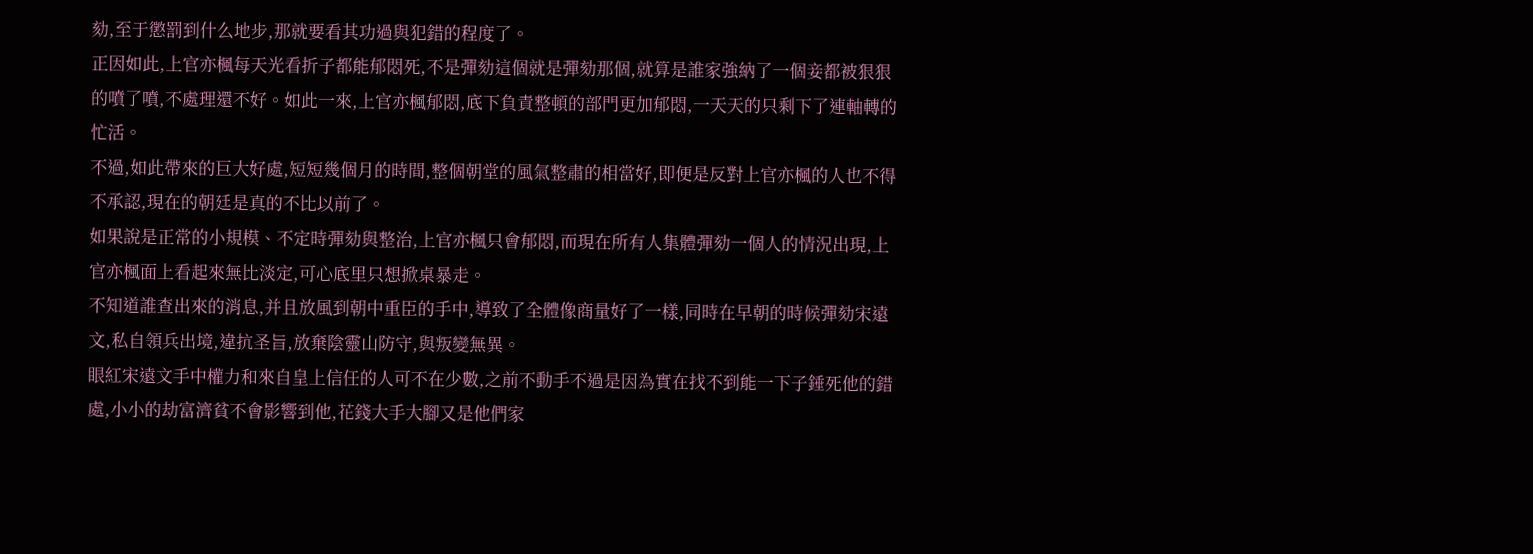劾,至于懲罰到什么地步,那就要看其功過與犯錯的程度了。
正因如此,上官亦楓每天光看折子都能郁悶死,不是彈劾這個就是彈劾那個,就算是誰家強納了一個妾都被狠狠的噴了噴,不處理還不好。如此一來,上官亦楓郁悶,底下負責整頓的部門更加郁悶,一天天的只剩下了連軸轉的忙活。
不過,如此帶來的巨大好處,短短幾個月的時間,整個朝堂的風氣整肅的相當好,即便是反對上官亦楓的人也不得不承認,現在的朝廷是真的不比以前了。
如果說是正常的小規模、不定時彈劾與整治,上官亦楓只會郁悶,而現在所有人集體彈劾一個人的情況出現,上官亦楓面上看起來無比淡定,可心底里只想掀桌暴走。
不知道誰查出來的消息,并且放風到朝中重臣的手中,導致了全體像商量好了一樣,同時在早朝的時候彈劾宋遠文,私自領兵出境,違抗圣旨,放棄陰靈山防守,與叛變無異。
眼紅宋遠文手中權力和來自皇上信任的人可不在少數,之前不動手不過是因為實在找不到能一下子錘死他的錯處,小小的劫富濟貧不會影響到他,花錢大手大腳又是他們家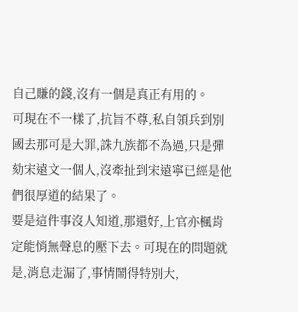自己賺的錢,沒有一個是真正有用的。
可現在不一樣了,抗旨不尊,私自領兵到別國去那可是大罪,誅九族都不為過,只是彈劾宋遠文一個人,沒牽扯到宋遠寧已經是他們很厚道的結果了。
要是這件事沒人知道,那還好,上官亦楓肯定能悄無聲息的壓下去。可現在的問題就是,消息走漏了,事情鬧得特別大,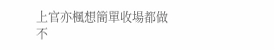上官亦楓想簡單收場都做不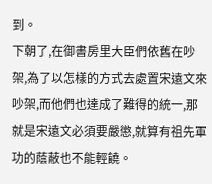到。
下朝了,在御書房里大臣們依舊在吵架,為了以怎樣的方式去處置宋遠文來吵架,而他們也達成了難得的統一,那就是宋遠文必須要嚴懲,就算有祖先軍功的蔭蔽也不能輕饒。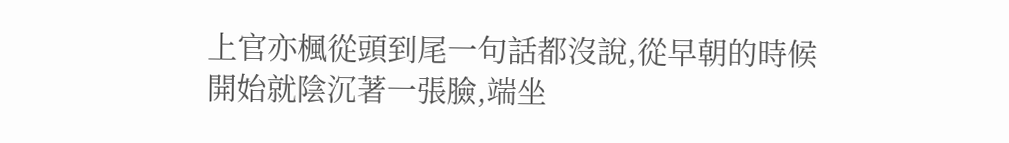上官亦楓從頭到尾一句話都沒說,從早朝的時候開始就陰沉著一張臉,端坐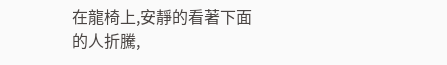在龍椅上,安靜的看著下面的人折騰,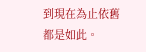到現在為止依舊都是如此。